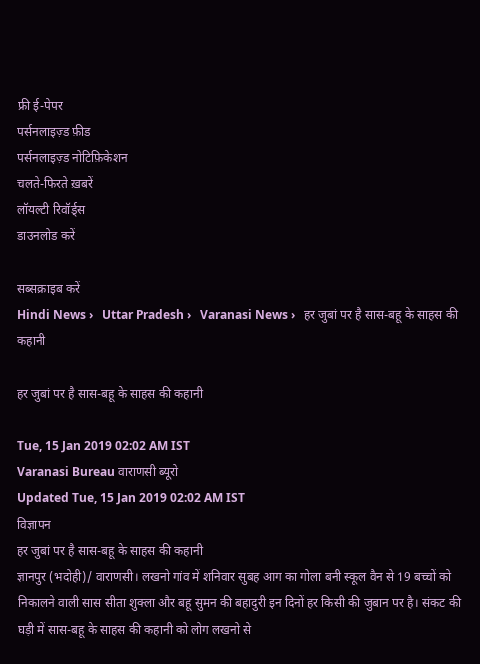फ्री ई-पेपर
पर्सनलाइज़्ड फ़ीड
पर्सनलाइज़्ड नोटिफ़िकेशन
चलते-फिरते ख़बरें
लॉयल्टी रिवॉर्ड्स
डाउनलोड करें

सब्सक्राइब करें
Hindi News ›   Uttar Pradesh ›   Varanasi News ›   हर जुबां पर है सास-बहू के साहस की कहानी

हर जुबां पर है सास-बहू के साहस की कहानी

Tue, 15 Jan 2019 02:02 AM IST
Varanasi Bureau वाराणसी ब्यूरो
Updated Tue, 15 Jan 2019 02:02 AM IST
विज्ञापन
हर जुबां पर है सास-बहू के साहस की कहानी
ज्ञानपुर (भदोही)/ वाराणसी। लखनो गांव में शनिवार सुबह आग का गोला बनी स्कूल वैन से 19 बच्चों को निकालने वाली सास सीता शुक्ला और बहू सुमन की बहादुरी इन दिनों हर किसी की जुबान पर है। संकट की घड़ी में सास-बहू के साहस की कहानी को लोग लखनो से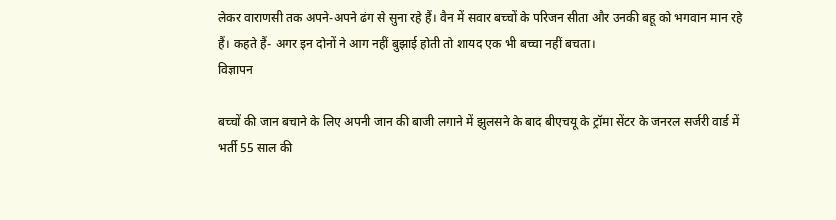लेकर वाराणसी तक अपने-अपने ढंग से सुना रहे हैं। वैन में सवार बच्चों के परिजन सीता और उनकी बहू को भगवान मान रहे हैं। कहते हैं- अगर इन दोनों ने आग नहीं बुझाई होती तो शायद एक भी बच्चा नहीं बचता।
विज्ञापन

बच्चों की जान बचाने के लिए अपनी जान की बाजी लगाने में झुलसने के बाद बीएचयू के ट्रॉमा सेंटर के जनरल सर्जरी वार्ड में भर्ती 55 साल की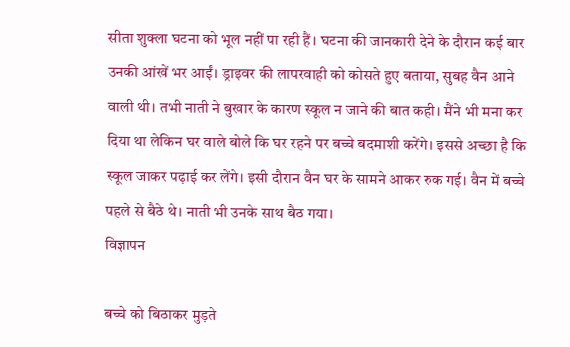सीता शुक्ला घटना को भूल नहीं पा रही हैं। घटना की जानकारी देने के दौरान कई बार उनकी आंखें भर आईं। ड्राइवर की लापरवाही को कोसते हुए बताया, सुबह वैन आने वाली थी। तभी नाती ने बुखार के कारण स्कूल न जाने की बात कही। मैंने भी मना कर दिया था लेकिन घर वाले बोले कि घर रहने पर बच्चे बदमाशी करेंगे। इससे अच्छा है कि स्कूल जाकर पढ़ाई कर लेंगे। इसी दौरान वैन घर के सामने आकर रुक गई। वैन में बच्चे पहले से बैठे थे। नाती भी उनके साथ बैठ गया।
विज्ञापन

बच्चे को बिठाकर मुड़ते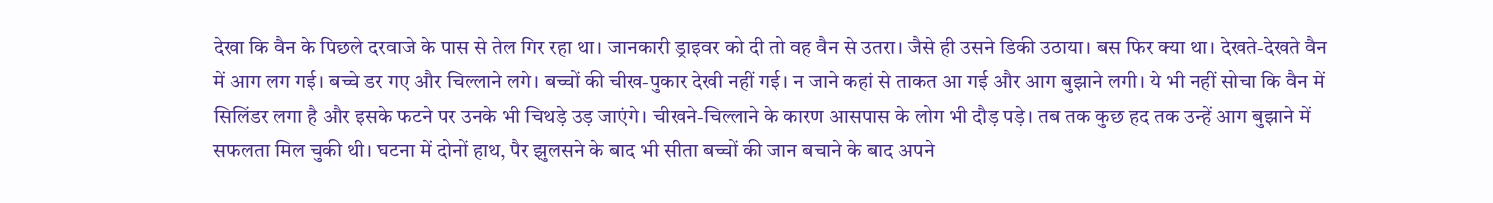देखा कि वैन के पिछले दरवाजे के पास से तेल गिर रहा था। जानकारी ड्राइवर को दी तो वह वैन से उतरा। जैसे ही उसने डिकी उठाया। बस फिर क्या था। देखते-देखते वैन में आग लग गई। बच्चे डर गए और चिल्लाने लगे। बच्चों की चीख-पुकार देखी नहीं गई। न जाने कहां से ताकत आ गई और आग बुझाने लगी। ये भी नहीं सोचा कि वैन में सिलिंडर लगा है और इसके फटने पर उनके भी चिथड़े उड़ जाएंगे। चीखने-चिल्लाने के कारण आसपास के लोग भी दौड़ पड़े। तब तक कुछ हद तक उन्हें आग बुझाने में सफलता मिल चुकी थी। घटना में दोनों हाथ, पैर झुलसने के बाद भी सीता बच्चों की जान बचाने के बाद अपने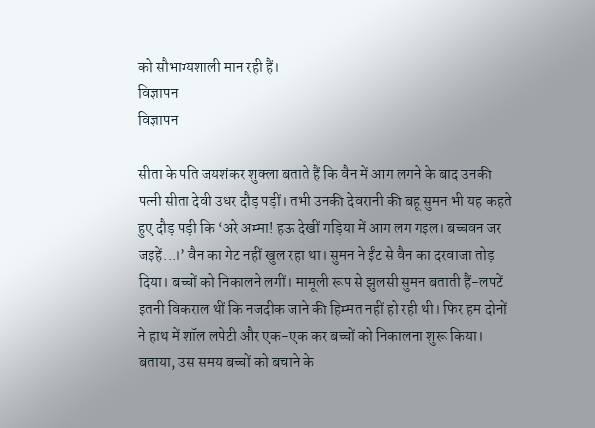को सौभाग्यशाली मान रही हैं।
विज्ञापन
विज्ञापन

सीता के पति जयशंकर शुक्ला बताते हैं कि वैन में आग लगने के बाद उनकी पत्नी सीता देवी उधर दौड़ पड़ीं। तभी उनकी देवरानी की बहू सुमन भी यह कहते हुए दौड़ पड़ी कि ‘अरे अम्मा! हऊ देखीं गड़िया में आग लग गइल। बच्चवन जर जइहें...।’ वैन का गेट नहीं खुल रहा था। सुमन ने ईंट से वैन का दरवाजा तोड़ दिया। बच्चों को निकालने लगीं। मामूली रूप से झुलसी सुमन बताती हैं-लपटें इतनी विकराल थीं कि नजदीक जाने की हिम्मत नहीं हो रही थी। फिर हम दोनों ने हाथ में शॉल लपेटी और एक-एक कर बच्चों को निकालना शुरू किया। बताया, उस समय बच्चों को बचाने के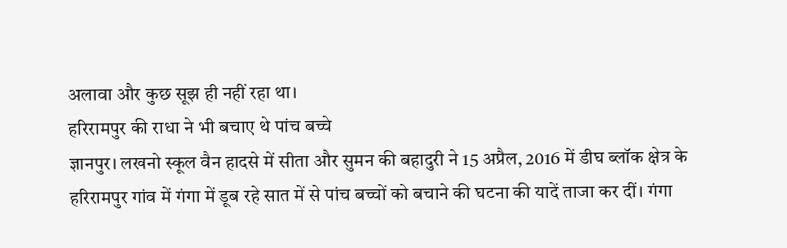अलावा और कुछ सूझ ही नहीं रहा था।
हरिरामपुर की राधा ने भी बचाए थे पांच बच्चे
ज्ञानपुर। लखनो स्कूल वैन हादसे में सीता और सुमन की बहादुरी ने 15 अप्रैल, 2016 में डीघ ब्लॉक क्षेत्र के हरिरामपुर गांव में गंगा में डूब रहे सात में से पांच बच्चों को बचाने की घटना की यादें ताजा कर दीं। गंगा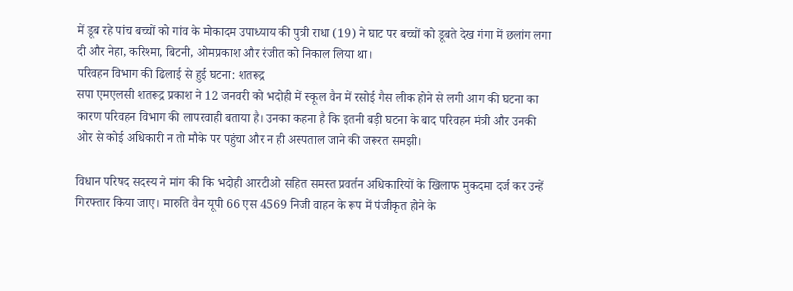में डूब रहे पांच बच्चों को गांव के मोकादम उपाध्याय की पुत्री राधा (19) ने घाट पर बच्चों को डूबते देख गंगा में छलांग लगा दी और नेहा, करिश्मा, बिटनी, ओमप्रकाश और रंजीत को निकाल लिया था।
परिवहन विभाग की ढिलाई से हुई घटना: शतरूद्र
सपा एमएलसी शतरूद्र प्रकाश ने 12 जनवरी को भदोही में स्कूल वैन में रसोई गैस लीक होने से लगी आग की घटना का कारण परिवहन विभाग की लापरवाही बताया है। उनका कहना है कि इतनी बड़ी घटना के बाद परिवहन मंत्री और उनकी ओर से कोई अधिकारी न तो मौके पर पहुंचा और न ही अस्पताल जाने की जरूरत समझी।

विधान परिषद सदस्य ने मांग की कि भदोही आरटीओ सहित समस्त प्रवर्तन अधिकारियों के खिलाफ मुकदमा दर्ज कर उन्हें गिरफ्तार किया जाए। मारुति वैन यूपी 66 एस 4569 निजी वाहन के रूप में पंजीकृत होने के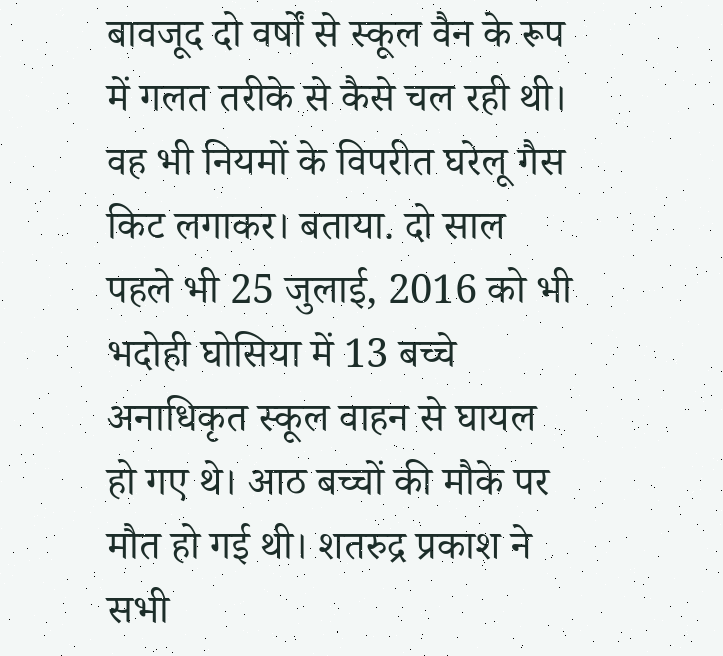बावजूद दो वर्षों से स्कूल वैन के रूप में गलत तरीके से कैसे चल रही थी। वह भी नियमों के विपरीत घरेलू गैस किट लगाकर। बताया. दो साल पहले भी 25 जुलाई, 2016 को भी भदोही घोसिया में 13 बच्चे अनाधिकृत स्कूल वाहन से घायल हो गए थे। आठ बच्चों की मौके पर मौत हो गई थी। शतरुद्र प्रकाश ने सभी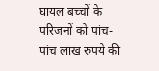घायल बच्चों के परिजनों को पांच-पांच लाख रुपये की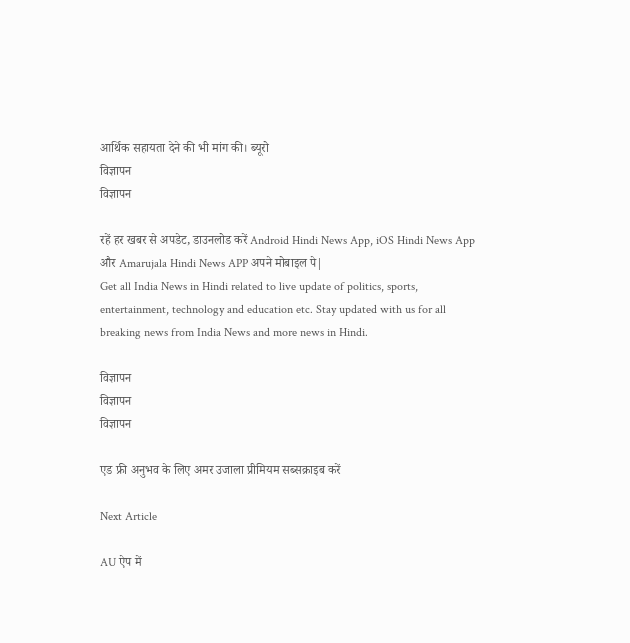आर्थिक सहायता देने की भी मांग की। ब्यूरो
विज्ञापन
विज्ञापन

रहें हर खबर से अपडेट, डाउनलोड करें Android Hindi News App, iOS Hindi News App और Amarujala Hindi News APP अपने मोबाइल पे|
Get all India News in Hindi related to live update of politics, sports, entertainment, technology and education etc. Stay updated with us for all breaking news from India News and more news in Hindi.

विज्ञापन
विज्ञापन
विज्ञापन

एड फ्री अनुभव के लिए अमर उजाला प्रीमियम सब्सक्राइब करें

Next Article

AU ऐप में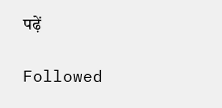पढ़ें

Followed